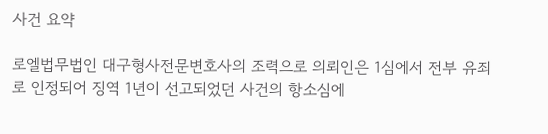사건 요약

로엘법무법인 대구형사전문변호사의 조력으로 의뢰인은 1심에서 전부 유죄로 인정되어 징역 1년이 선고되었던 사건의 항소심에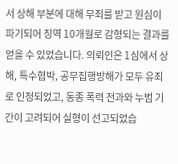서 상해 부분에 대해 무죄를 받고 원심이 파기되어 징역 10개월로 감형되는 결과를 얻을 수 있었습니다. 의뢰인은 1심에서 상해, 특수협박, 공무집행방해가 모두 유죄로 인정되었고, 동종 폭력 전과와 누범 기간이 고려되어 실형이 선고되었습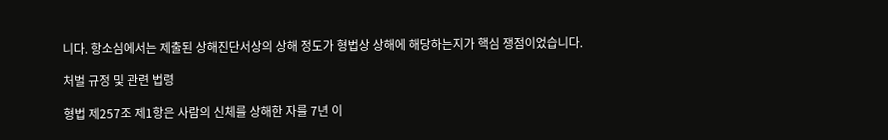니다. 항소심에서는 제출된 상해진단서상의 상해 정도가 형법상 상해에 해당하는지가 핵심 쟁점이었습니다.

처벌 규정 및 관련 법령

형법 제257조 제1항은 사람의 신체를 상해한 자를 7년 이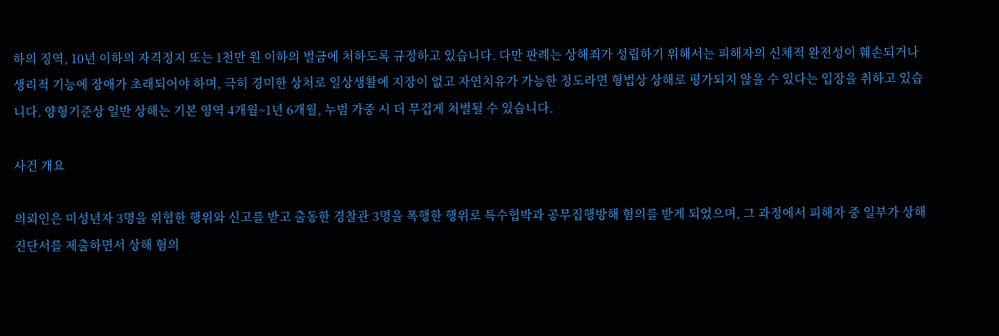하의 징역, 10년 이하의 자격정지 또는 1천만 원 이하의 벌금에 처하도록 규정하고 있습니다. 다만 판례는 상해죄가 성립하기 위해서는 피해자의 신체적 완전성이 훼손되거나 생리적 기능에 장애가 초래되어야 하며, 극히 경미한 상처로 일상생활에 지장이 없고 자연치유가 가능한 정도라면 형법상 상해로 평가되지 않을 수 있다는 입장을 취하고 있습니다. 양형기준상 일반 상해는 기본 영역 4개월~1년 6개월, 누범 가중 시 더 무겁게 처벌될 수 있습니다.

사건 개요

의뢰인은 미성년자 3명을 위협한 행위와 신고를 받고 출동한 경찰관 3명을 폭행한 행위로 특수협박과 공무집행방해 혐의를 받게 되었으며, 그 과정에서 피해자 중 일부가 상해진단서를 제출하면서 상해 혐의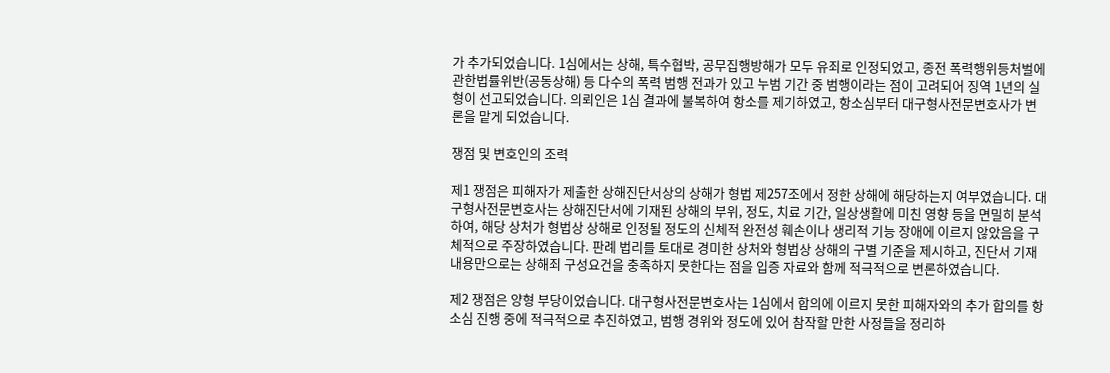가 추가되었습니다. 1심에서는 상해, 특수협박, 공무집행방해가 모두 유죄로 인정되었고, 종전 폭력행위등처벌에관한법률위반(공동상해) 등 다수의 폭력 범행 전과가 있고 누범 기간 중 범행이라는 점이 고려되어 징역 1년의 실형이 선고되었습니다. 의뢰인은 1심 결과에 불복하여 항소를 제기하였고, 항소심부터 대구형사전문변호사가 변론을 맡게 되었습니다.

쟁점 및 변호인의 조력

제1 쟁점은 피해자가 제출한 상해진단서상의 상해가 형법 제257조에서 정한 상해에 해당하는지 여부였습니다. 대구형사전문변호사는 상해진단서에 기재된 상해의 부위, 정도, 치료 기간, 일상생활에 미친 영향 등을 면밀히 분석하여, 해당 상처가 형법상 상해로 인정될 정도의 신체적 완전성 훼손이나 생리적 기능 장애에 이르지 않았음을 구체적으로 주장하였습니다. 판례 법리를 토대로 경미한 상처와 형법상 상해의 구별 기준을 제시하고, 진단서 기재 내용만으로는 상해죄 구성요건을 충족하지 못한다는 점을 입증 자료와 함께 적극적으로 변론하였습니다.

제2 쟁점은 양형 부당이었습니다. 대구형사전문변호사는 1심에서 합의에 이르지 못한 피해자와의 추가 합의를 항소심 진행 중에 적극적으로 추진하였고, 범행 경위와 정도에 있어 참작할 만한 사정들을 정리하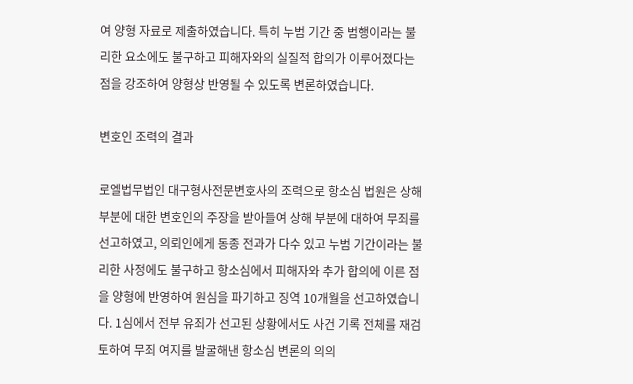여 양형 자료로 제출하였습니다. 특히 누범 기간 중 범행이라는 불리한 요소에도 불구하고 피해자와의 실질적 합의가 이루어졌다는 점을 강조하여 양형상 반영될 수 있도록 변론하였습니다.

변호인 조력의 결과

로엘법무법인 대구형사전문변호사의 조력으로 항소심 법원은 상해 부분에 대한 변호인의 주장을 받아들여 상해 부분에 대하여 무죄를 선고하였고, 의뢰인에게 동종 전과가 다수 있고 누범 기간이라는 불리한 사정에도 불구하고 항소심에서 피해자와 추가 합의에 이른 점을 양형에 반영하여 원심을 파기하고 징역 10개월을 선고하였습니다. 1심에서 전부 유죄가 선고된 상황에서도 사건 기록 전체를 재검토하여 무죄 여지를 발굴해낸 항소심 변론의 의의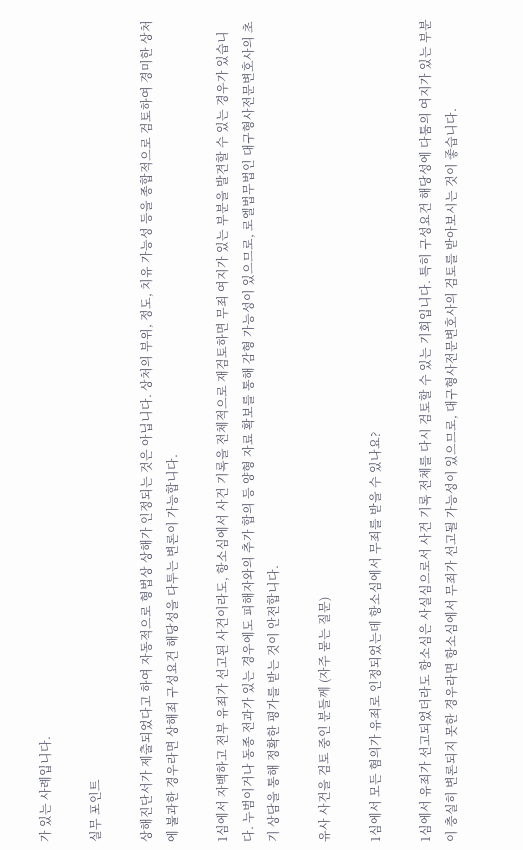가 있는 사례입니다.

실무 포인트

상해진단서가 제출되었다고 하여 자동적으로 형법상 상해가 인정되는 것은 아닙니다. 상처의 부위, 정도, 치유 가능성 등을 종합적으로 검토하여 경미한 상처에 불과한 경우라면 상해죄 구성요건 해당성을 다투는 변론이 가능합니다.

1심에서 자백하고 전부 유죄가 선고된 사건이라도, 항소심에서 사건 기록을 전체적으로 재검토하면 무죄 여지가 있는 부분을 발견할 수 있는 경우가 있습니다. 누범이거나 동종 전과가 있는 경우에도 피해자와의 추가 합의 등 양형 자료 확보를 통해 감형 가능성이 있으므로, 로엘법무법인 대구형사전문변호사의 초기 상담을 통해 정확한 평가를 받는 것이 안전합니다.

유사 사건을 검토 중인 분들께 (자주 묻는 질문)

1심에서 모든 혐의가 유죄로 인정되었는데 항소심에서 무죄를 받을 수 있나요?

1심에서 유죄가 선고되었더라도 항소심은 사실심으로서 사건 기록 전체를 다시 검토할 수 있는 기회입니다. 특히 구성요건 해당성에 다툼의 여지가 있는 부분이 충실히 변론되지 못한 경우라면 항소심에서 무죄가 선고될 가능성이 있으므로, 대구형사전문변호사의 검토를 받아보시는 것이 좋습니다.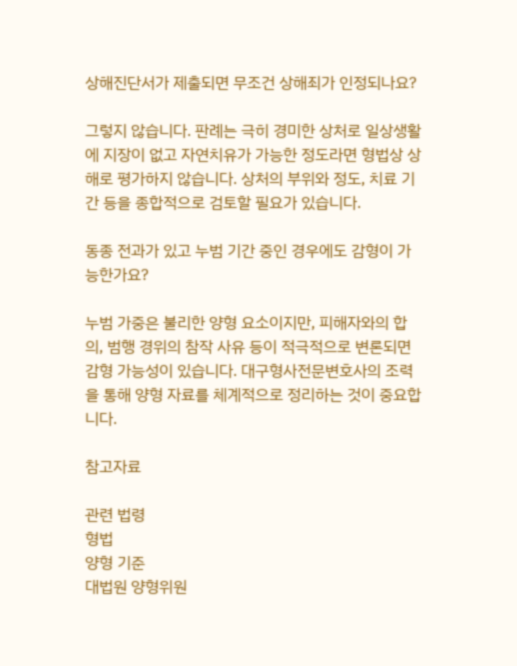상해진단서가 제출되면 무조건 상해죄가 인정되나요?

그렇지 않습니다. 판례는 극히 경미한 상처로 일상생활에 지장이 없고 자연치유가 가능한 정도라면 형법상 상해로 평가하지 않습니다. 상처의 부위와 정도, 치료 기간 등을 종합적으로 검토할 필요가 있습니다.

동종 전과가 있고 누범 기간 중인 경우에도 감형이 가능한가요?

누범 가중은 불리한 양형 요소이지만, 피해자와의 합의, 범행 경위의 참작 사유 등이 적극적으로 변론되면 감형 가능성이 있습니다. 대구형사전문변호사의 조력을 통해 양형 자료를 체계적으로 정리하는 것이 중요합니다.

참고자료

관련 법령
형법
양형 기준
대법원 양형위원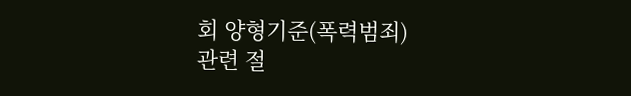회 양형기준(폭력범죄)
관련 절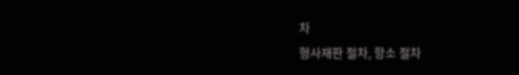차
형사재판 절차, 항소 절차